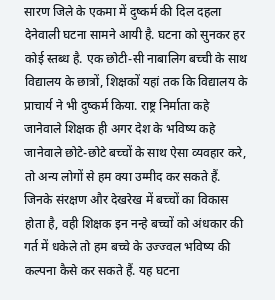सारण जिले के एकमा में दुष्कर्म की दिल दहला देनेवाली घटना सामने आयी है. घटना को सुनकर हर कोई स्तब्ध है. एक छोटी-सी नाबालिग बच्ची के साथ विद्यालय के छात्रों, शिक्षकों यहां तक कि विद्यालय के प्राचार्य ने भी दुष्कर्म किया. राष्ट्र निर्माता कहे जानेवाले शिक्षक ही अगर देश के भविष्य कहे जानेवाले छोटे-छोटे बच्चों के साथ ऐसा व्यवहार करे, तो अन्य लोगों से हम क्या उम्मीद कर सकते हैं.
जिनके संरक्षण और देखरेख में बच्चों का विकास होता है, वही शिक्षक इन नन्हे बच्चों को अंधकार की गर्त में धकेले तो हम बच्चे के उज्ज्वल भविष्य की कल्पना कैसे कर सकते हैं. यह घटना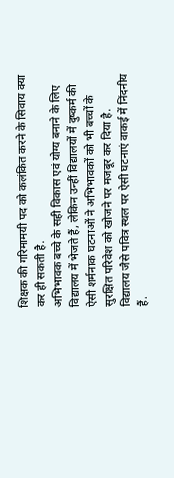शिक्षक की गरिमामयी पद को कलंकित करने के सिवाय क्या कर ही सकती है.
अभिभावक बच्चे के सही विकास एवं योग्य बनाने के लिए विद्यालय में भेजते हैं, लेकिन उन्हीं विद्यालयों में दुष्कर्म की ऐसी शर्मनाक घटनाओं ने अभिभावकों को भी बच्चों के सुरक्षित परिवेश को खोजने पर मजबूर कर दिया है.
विद्यालय जैसे पवित्र स्थल पर ऐसी घटनाएं वाकई में निंदनीय हैं.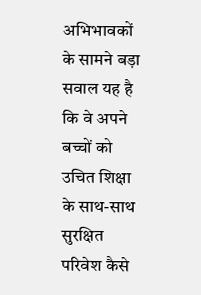अभिभावकों के सामने बड़ा सवाल यह है कि वे अपने बच्चों को उचित शिक्षा के साथ-साथ सुरक्षित परिवेश कैसे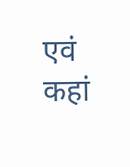एवं कहां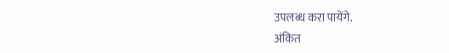उपलब्ध करा पायेंगे.
अंकित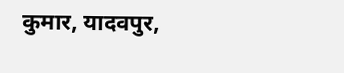कुमार, यादवपुर,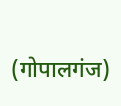(गोपालगंज)